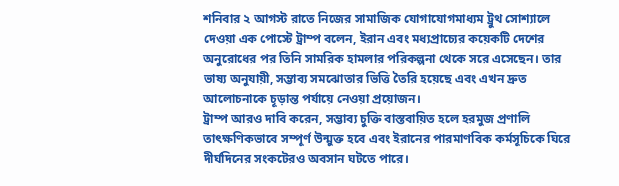শনিবার ২ আগস্ট রাতে নিজের সামাজিক যোগাযোগমাধ্যম ট্রুথ সোশ্যালে দেওয়া এক পোস্টে ট্রাম্প বলেন, ইরান এবং মধ্যপ্রাচ্যের কয়েকটি দেশের অনুরোধের পর তিনি সামরিক হামলার পরিকল্পনা থেকে সরে এসেছেন। তার ভাষ্য অনুযায়ী, সম্ভাব্য সমঝোতার ভিত্তি তৈরি হয়েছে এবং এখন দ্রুত আলোচনাকে চূড়ান্ত পর্যায়ে নেওয়া প্রয়োজন।
ট্রাম্প আরও দাবি করেন, সম্ভাব্য চুক্তি বাস্তবায়িত হলে হরমুজ প্রণালি তাৎক্ষণিকভাবে সম্পূর্ণ উন্মুক্ত হবে এবং ইরানের পারমাণবিক কর্মসূচিকে ঘিরে দীর্ঘদিনের সংকটেরও অবসান ঘটতে পারে।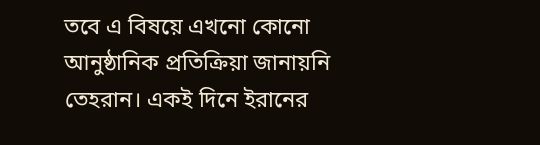তবে এ বিষয়ে এখনো কোনো আনুষ্ঠানিক প্রতিক্রিয়া জানায়নি তেহরান। একই দিনে ইরানের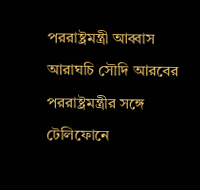পররাষ্ট্রমন্ত্রী আব্বাস আরাঘচি সৌদি আরবের পররাষ্ট্রমন্ত্রীর সঙ্গে টেলিফোনে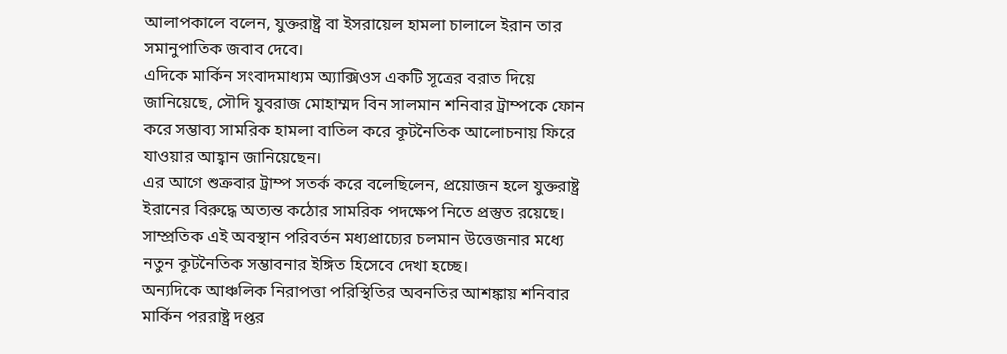আলাপকালে বলেন, যুক্তরাষ্ট্র বা ইসরায়েল হামলা চালালে ইরান তার সমানুপাতিক জবাব দেবে।
এদিকে মার্কিন সংবাদমাধ্যম অ্যাক্সিওস একটি সূত্রের বরাত দিয়ে জানিয়েছে, সৌদি যুবরাজ মোহাম্মদ বিন সালমান শনিবার ট্রাম্পকে ফোন করে সম্ভাব্য সামরিক হামলা বাতিল করে কূটনৈতিক আলোচনায় ফিরে যাওয়ার আহ্বান জানিয়েছেন।
এর আগে শুক্রবার ট্রাম্প সতর্ক করে বলেছিলেন, প্রয়োজন হলে যুক্তরাষ্ট্র ইরানের বিরুদ্ধে অত্যন্ত কঠোর সামরিক পদক্ষেপ নিতে প্রস্তুত রয়েছে। সাম্প্রতিক এই অবস্থান পরিবর্তন মধ্যপ্রাচ্যের চলমান উত্তেজনার মধ্যে নতুন কূটনৈতিক সম্ভাবনার ইঙ্গিত হিসেবে দেখা হচ্ছে।
অন্যদিকে আঞ্চলিক নিরাপত্তা পরিস্থিতির অবনতির আশঙ্কায় শনিবার মার্কিন পররাষ্ট্র দপ্তর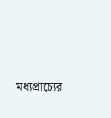মধ্যপ্রাচ্যের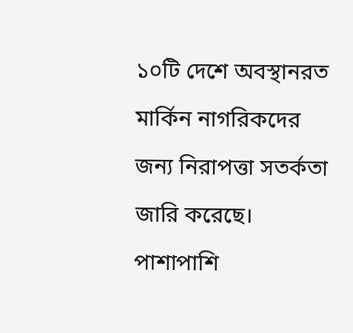১০টি দেশে অবস্থানরত মার্কিন নাগরিকদের জন্য নিরাপত্তা সতর্কতা জারি করেছে। পাশাপাশি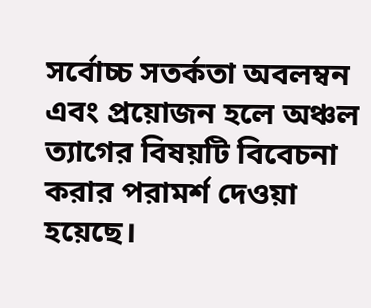সর্বোচ্চ সতর্কতা অবলম্বন এবং প্রয়োজন হলে অঞ্চল ত্যাগের বিষয়টি বিবেচনা করার পরামর্শ দেওয়া হয়েছে।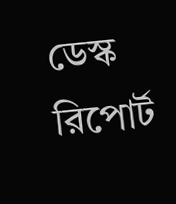ডেস্ক রিপোর্ট